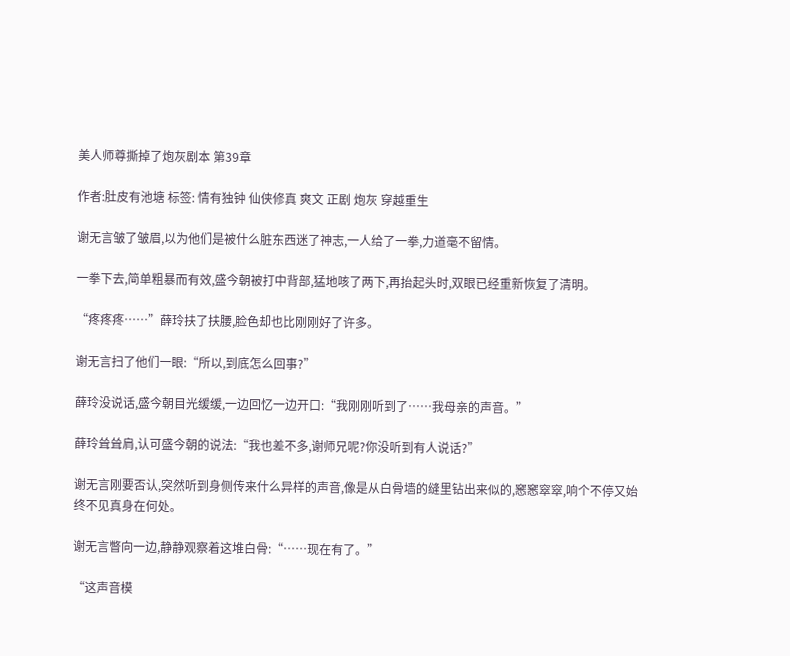美人师尊撕掉了炮灰剧本 第39章

作者:肚皮有池塘 标签: 情有独钟 仙侠修真 爽文 正剧 炮灰 穿越重生

谢无言皱了皱眉,以为他们是被什么脏东西迷了神志,一人给了一拳,力道毫不留情。

一拳下去,简单粗暴而有效,盛今朝被打中背部,猛地咳了两下,再抬起头时,双眼已经重新恢复了清明。

“疼疼疼……”薛玲扶了扶腰,脸色却也比刚刚好了许多。

谢无言扫了他们一眼:“所以,到底怎么回事?”

薛玲没说话,盛今朝目光缓缓,一边回忆一边开口:“我刚刚听到了……我母亲的声音。”

薛玲耸耸肩,认可盛今朝的说法:“我也差不多,谢师兄呢?你没听到有人说话?”

谢无言刚要否认,突然听到身侧传来什么异样的声音,像是从白骨墙的缝里钻出来似的,窸窸窣窣,响个不停又始终不见真身在何处。

谢无言瞥向一边,静静观察着这堆白骨:“……现在有了。”

“这声音模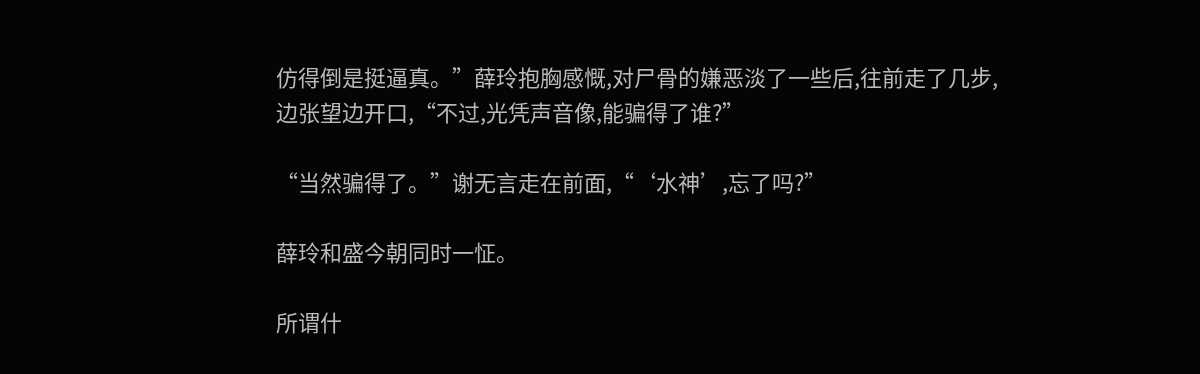仿得倒是挺逼真。”薛玲抱胸感慨,对尸骨的嫌恶淡了一些后,往前走了几步,边张望边开口,“不过,光凭声音像,能骗得了谁?”

“当然骗得了。”谢无言走在前面,“‘水神’,忘了吗?”

薛玲和盛今朝同时一怔。

所谓什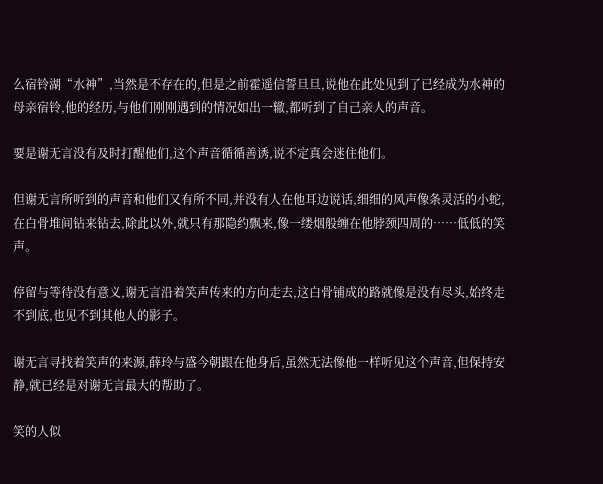么宿铃湖“水神”,当然是不存在的,但是之前霍遥信誓旦旦,说他在此处见到了已经成为水神的母亲宿铃,他的经历,与他们刚刚遇到的情况如出一辙,都听到了自己亲人的声音。

要是谢无言没有及时打醒他们,这个声音循循善诱,说不定真会迷住他们。

但谢无言所听到的声音和他们又有所不同,并没有人在他耳边说话,细细的风声像条灵活的小蛇,在白骨堆间钻来钻去,除此以外,就只有那隐约飘来,像一缕烟般缠在他脖颈四周的……低低的笑声。

停留与等待没有意义,谢无言沿着笑声传来的方向走去,这白骨铺成的路就像是没有尽头,始终走不到底,也见不到其他人的影子。

谢无言寻找着笑声的来源,薛玲与盛今朝跟在他身后,虽然无法像他一样听见这个声音,但保持安静,就已经是对谢无言最大的帮助了。

笑的人似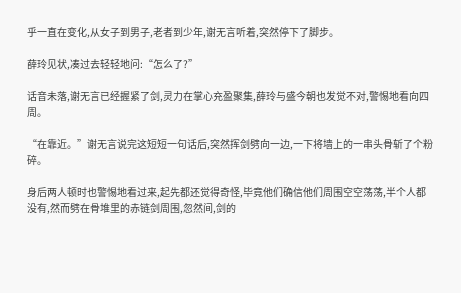乎一直在变化,从女子到男子,老者到少年,谢无言听着,突然停下了脚步。

薛玲见状,凑过去轻轻地问:“怎么了?”

话音未落,谢无言已经握紧了剑,灵力在掌心充盈聚集,薛玲与盛今朝也发觉不对,警惕地看向四周。

“在靠近。”谢无言说完这短短一句话后,突然挥剑劈向一边,一下将墙上的一串头骨斩了个粉碎。

身后两人顿时也警惕地看过来,起先都还觉得奇怪,毕竟他们确信他们周围空空荡荡,半个人都没有,然而劈在骨堆里的赤链剑周围,忽然间,剑的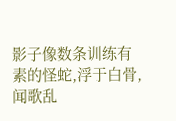影子像数条训练有素的怪蛇,浮于白骨,闻歌乱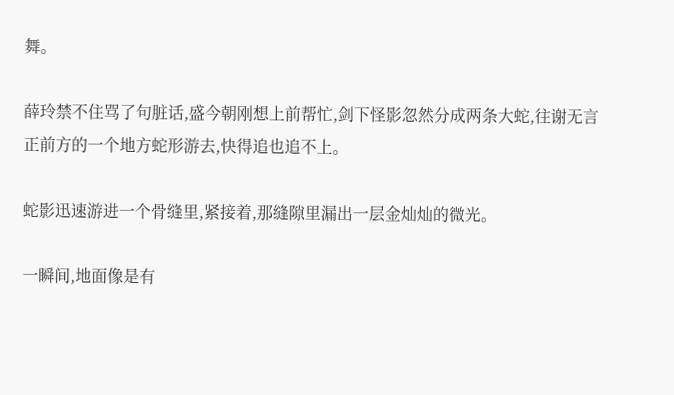舞。

薛玲禁不住骂了句脏话,盛今朝刚想上前帮忙,剑下怪影忽然分成两条大蛇,往谢无言正前方的一个地方蛇形游去,快得追也追不上。

蛇影迅速游进一个骨缝里,紧接着,那缝隙里漏出一层金灿灿的微光。

一瞬间,地面像是有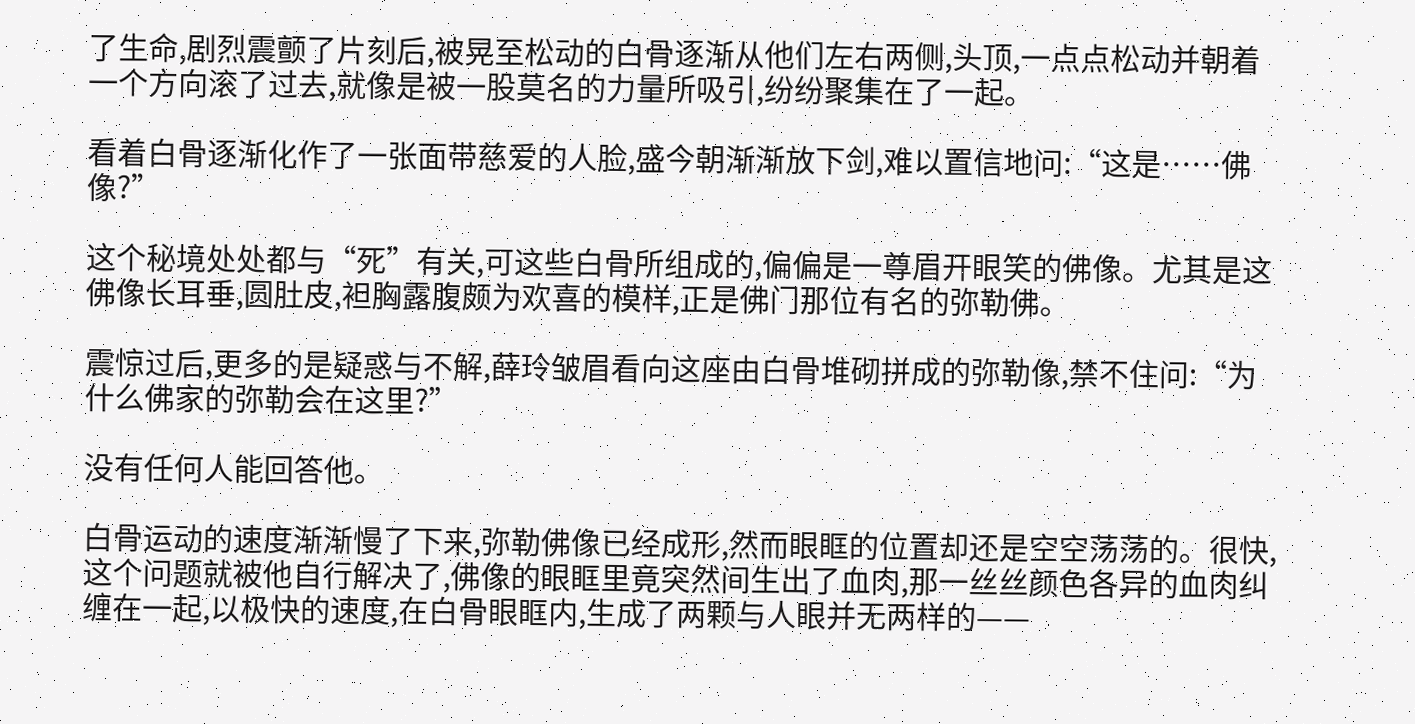了生命,剧烈震颤了片刻后,被晃至松动的白骨逐渐从他们左右两侧,头顶,一点点松动并朝着一个方向滚了过去,就像是被一股莫名的力量所吸引,纷纷聚集在了一起。

看着白骨逐渐化作了一张面带慈爱的人脸,盛今朝渐渐放下剑,难以置信地问:“这是……佛像?”

这个秘境处处都与“死”有关,可这些白骨所组成的,偏偏是一尊眉开眼笑的佛像。尤其是这佛像长耳垂,圆肚皮,袒胸露腹颇为欢喜的模样,正是佛门那位有名的弥勒佛。

震惊过后,更多的是疑惑与不解,薛玲皱眉看向这座由白骨堆砌拼成的弥勒像,禁不住问:“为什么佛家的弥勒会在这里?”

没有任何人能回答他。

白骨运动的速度渐渐慢了下来,弥勒佛像已经成形,然而眼眶的位置却还是空空荡荡的。很快,这个问题就被他自行解决了,佛像的眼眶里竟突然间生出了血肉,那一丝丝颜色各异的血肉纠缠在一起,以极快的速度,在白骨眼眶内,生成了两颗与人眼并无两样的——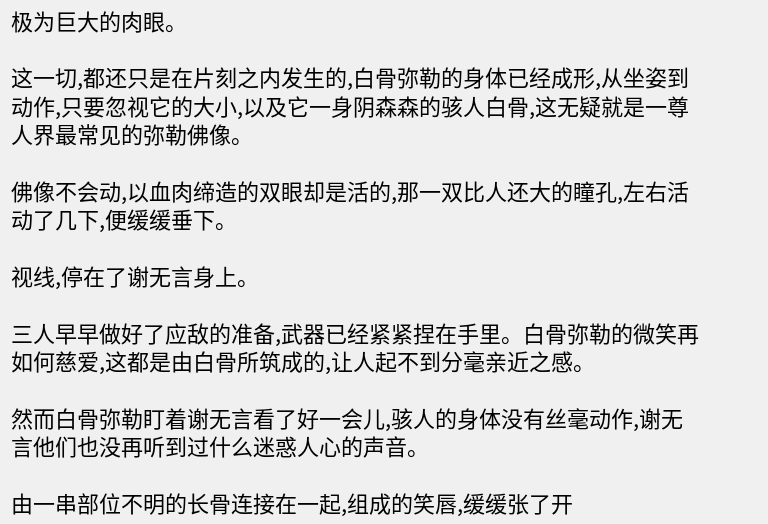极为巨大的肉眼。

这一切,都还只是在片刻之内发生的,白骨弥勒的身体已经成形,从坐姿到动作,只要忽视它的大小,以及它一身阴森森的骇人白骨,这无疑就是一尊人界最常见的弥勒佛像。

佛像不会动,以血肉缔造的双眼却是活的,那一双比人还大的瞳孔,左右活动了几下,便缓缓垂下。

视线,停在了谢无言身上。

三人早早做好了应敌的准备,武器已经紧紧捏在手里。白骨弥勒的微笑再如何慈爱,这都是由白骨所筑成的,让人起不到分毫亲近之感。

然而白骨弥勒盯着谢无言看了好一会儿,骇人的身体没有丝毫动作,谢无言他们也没再听到过什么迷惑人心的声音。

由一串部位不明的长骨连接在一起,组成的笑唇,缓缓张了开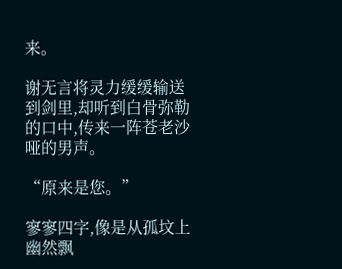来。

谢无言将灵力缓缓输送到剑里,却听到白骨弥勒的口中,传来一阵苍老沙哑的男声。

“原来是您。”

寥寥四字,像是从孤坟上幽然飘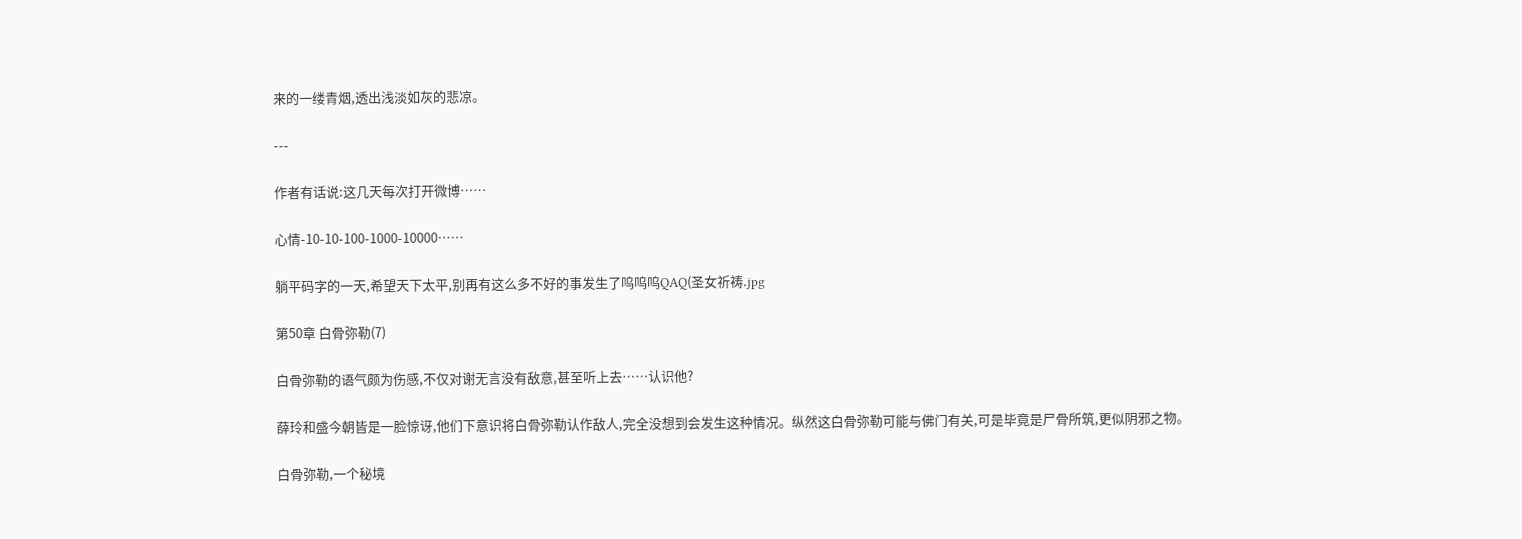来的一缕青烟,透出浅淡如灰的悲凉。

---

作者有话说:这几天每次打开微博……

心情-10-10-100-1000-10000……

躺平码字的一天,希望天下太平,别再有这么多不好的事发生了呜呜呜QAQ(圣女祈祷.jpg

第50章 白骨弥勒(7)

白骨弥勒的语气颇为伤感,不仅对谢无言没有敌意,甚至听上去……认识他?

薛玲和盛今朝皆是一脸惊讶,他们下意识将白骨弥勒认作敌人,完全没想到会发生这种情况。纵然这白骨弥勒可能与佛门有关,可是毕竟是尸骨所筑,更似阴邪之物。

白骨弥勒,一个秘境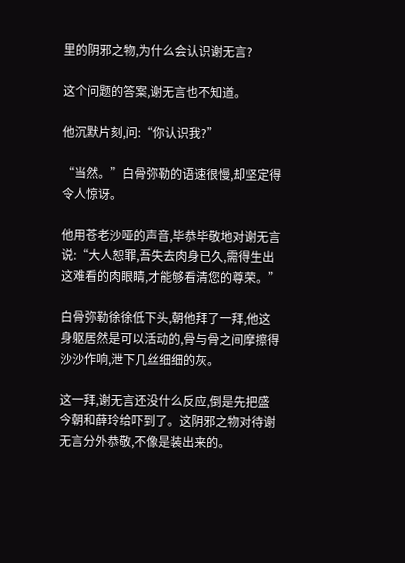里的阴邪之物,为什么会认识谢无言?

这个问题的答案,谢无言也不知道。

他沉默片刻,问:“你认识我?”

“当然。”白骨弥勒的语速很慢,却坚定得令人惊讶。

他用苍老沙哑的声音,毕恭毕敬地对谢无言说:“大人恕罪,吾失去肉身已久,需得生出这难看的肉眼睛,才能够看清您的尊荣。”

白骨弥勒徐徐低下头,朝他拜了一拜,他这身躯居然是可以活动的,骨与骨之间摩擦得沙沙作响,泄下几丝细细的灰。

这一拜,谢无言还没什么反应,倒是先把盛今朝和薛玲给吓到了。这阴邪之物对待谢无言分外恭敬,不像是装出来的。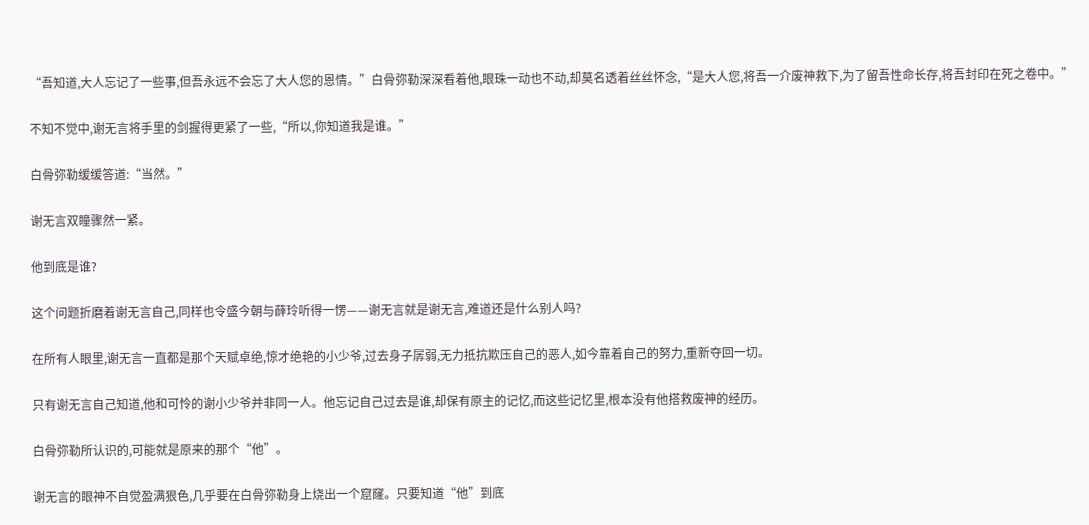“吾知道,大人忘记了一些事,但吾永远不会忘了大人您的恩情。”白骨弥勒深深看着他,眼珠一动也不动,却莫名透着丝丝怀念,“是大人您,将吾一介废神救下,为了留吾性命长存,将吾封印在死之卷中。”

不知不觉中,谢无言将手里的剑握得更紧了一些,“所以,你知道我是谁。”

白骨弥勒缓缓答道:“当然。”

谢无言双瞳骤然一紧。

他到底是谁?

这个问题折磨着谢无言自己,同样也令盛今朝与薛玲听得一愣——谢无言就是谢无言,难道还是什么别人吗?

在所有人眼里,谢无言一直都是那个天赋卓绝,惊才绝艳的小少爷,过去身子孱弱,无力抵抗欺压自己的恶人,如今靠着自己的努力,重新夺回一切。

只有谢无言自己知道,他和可怜的谢小少爷并非同一人。他忘记自己过去是谁,却保有原主的记忆,而这些记忆里,根本没有他搭救废神的经历。

白骨弥勒所认识的,可能就是原来的那个“他”。

谢无言的眼神不自觉盈满狠色,几乎要在白骨弥勒身上烧出一个窟窿。只要知道“他”到底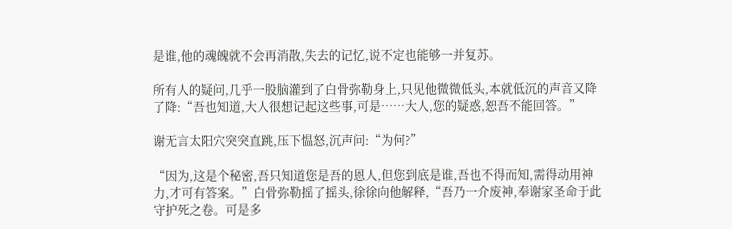是谁,他的魂魄就不会再消散,失去的记忆,说不定也能够一并复苏。

所有人的疑问,几乎一股脑灌到了白骨弥勒身上,只见他微微低头,本就低沉的声音又降了降:“吾也知道,大人很想记起这些事,可是……大人,您的疑惑,恕吾不能回答。”

谢无言太阳穴突突直跳,压下愠怒,沉声问:“为何?”

“因为,这是个秘密,吾只知道您是吾的恩人,但您到底是谁,吾也不得而知,需得动用神力,才可有答案。”白骨弥勒摇了摇头,徐徐向他解释,“吾乃一介废神,奉谢家圣命于此守护死之卷。可是多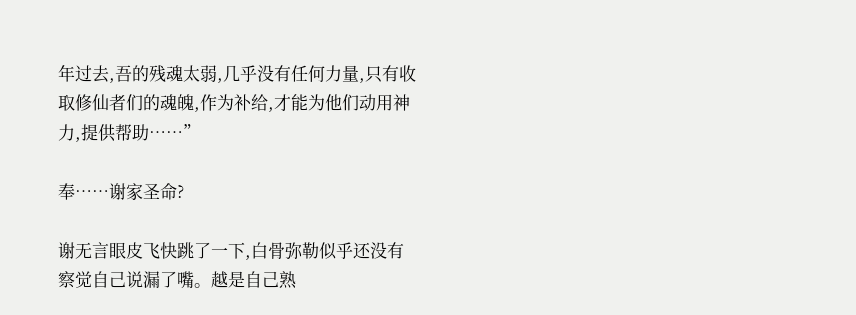年过去,吾的残魂太弱,几乎没有任何力量,只有收取修仙者们的魂魄,作为补给,才能为他们动用神力,提供帮助……”

奉……谢家圣命?

谢无言眼皮飞快跳了一下,白骨弥勒似乎还没有察觉自己说漏了嘴。越是自己熟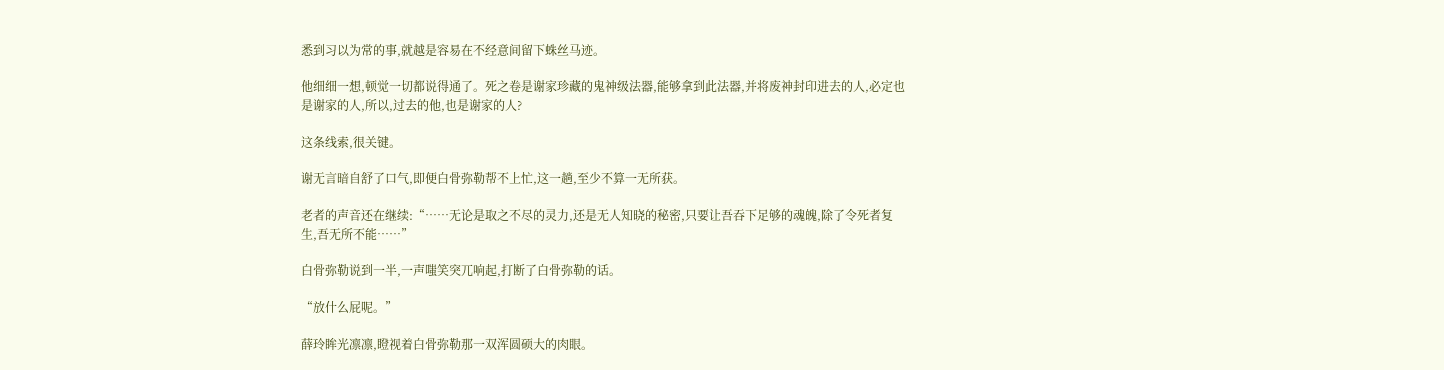悉到习以为常的事,就越是容易在不经意间留下蛛丝马迹。

他细细一想,顿觉一切都说得通了。死之卷是谢家珍藏的鬼神级法器,能够拿到此法器,并将废神封印进去的人,必定也是谢家的人,所以,过去的他,也是谢家的人?

这条线索,很关键。

谢无言暗自舒了口气,即便白骨弥勒帮不上忙,这一趟,至少不算一无所获。

老者的声音还在继续:“……无论是取之不尽的灵力,还是无人知晓的秘密,只要让吾吞下足够的魂魄,除了令死者复生,吾无所不能……”

白骨弥勒说到一半,一声嗤笑突兀响起,打断了白骨弥勒的话。

“放什么屁呢。”

薛玲眸光凛凛,瞪视着白骨弥勒那一双浑圆硕大的肉眼。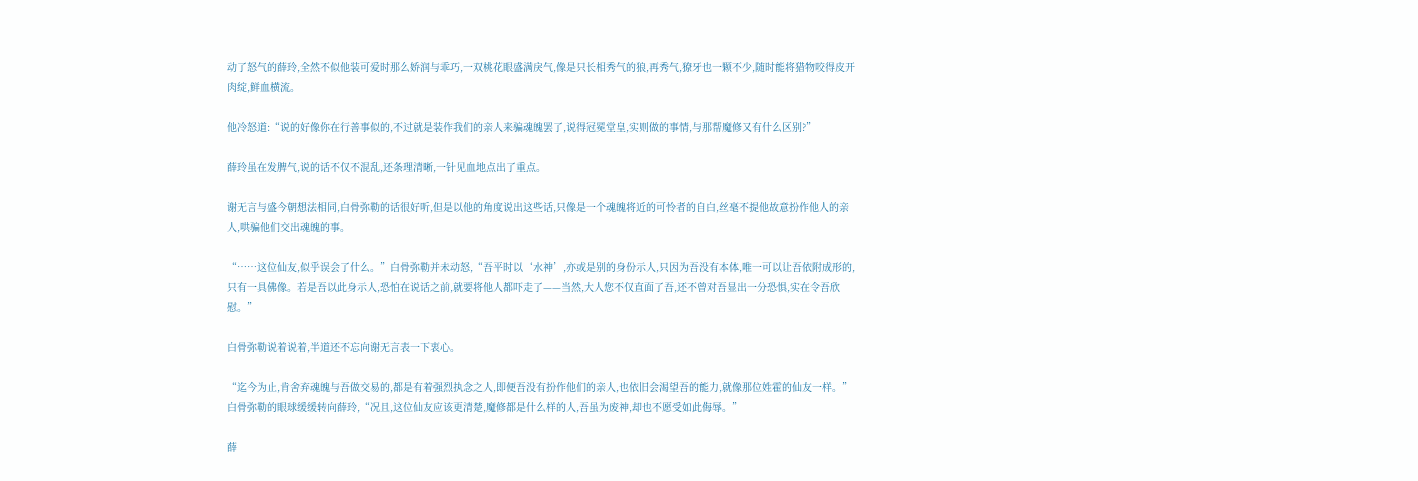动了怒气的薛玲,全然不似他装可爱时那么娇润与乖巧,一双桃花眼盛满戾气,像是只长相秀气的狼,再秀气,獠牙也一颗不少,随时能将猎物咬得皮开肉绽,鲜血横流。

他冷怒道:“说的好像你在行善事似的,不过就是装作我们的亲人来骗魂魄罢了,说得冠冕堂皇,实则做的事情,与那帮魔修又有什么区别?”

薛玲虽在发脾气,说的话不仅不混乱,还条理清晰,一针见血地点出了重点。

谢无言与盛今朝想法相同,白骨弥勒的话很好听,但是以他的角度说出这些话,只像是一个魂魄将近的可怜者的自白,丝毫不提他故意扮作他人的亲人,哄骗他们交出魂魄的事。

“……这位仙友,似乎误会了什么。”白骨弥勒并未动怒,“吾平时以‘水神’,亦或是别的身份示人,只因为吾没有本体,唯一可以让吾依附成形的,只有一具佛像。若是吾以此身示人,恐怕在说话之前,就要将他人都吓走了——当然,大人您不仅直面了吾,还不曾对吾显出一分恐惧,实在令吾欣慰。”

白骨弥勒说着说着,半道还不忘向谢无言表一下衷心。

“迄今为止,肯舍弃魂魄与吾做交易的,都是有着强烈执念之人,即便吾没有扮作他们的亲人,也依旧会渴望吾的能力,就像那位姓霍的仙友一样。”白骨弥勒的眼球缓缓转向薛玲,“况且,这位仙友应该更清楚,魔修都是什么样的人,吾虽为废神,却也不愿受如此侮辱。”

薛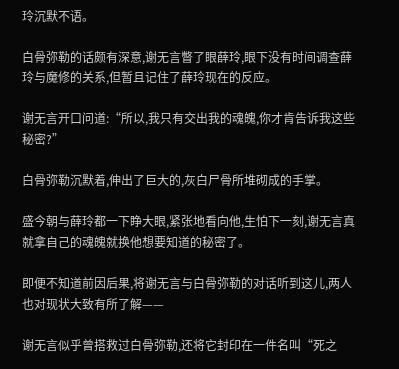玲沉默不语。

白骨弥勒的话颇有深意,谢无言瞥了眼薛玲,眼下没有时间调查薛玲与魔修的关系,但暂且记住了薛玲现在的反应。

谢无言开口问道:“所以,我只有交出我的魂魄,你才肯告诉我这些秘密?”

白骨弥勒沉默着,伸出了巨大的,灰白尸骨所堆砌成的手掌。

盛今朝与薛玲都一下睁大眼,紧张地看向他,生怕下一刻,谢无言真就拿自己的魂魄就换他想要知道的秘密了。

即便不知道前因后果,将谢无言与白骨弥勒的对话听到这儿,两人也对现状大致有所了解——

谢无言似乎曾搭救过白骨弥勒,还将它封印在一件名叫“死之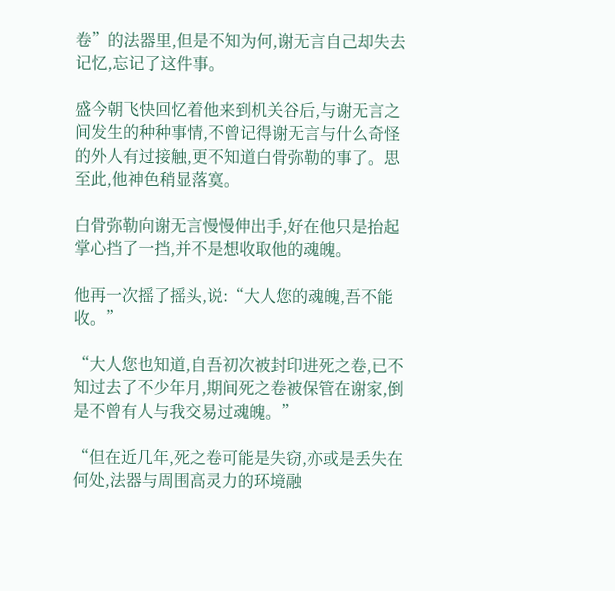卷”的法器里,但是不知为何,谢无言自己却失去记忆,忘记了这件事。

盛今朝飞快回忆着他来到机关谷后,与谢无言之间发生的种种事情,不曾记得谢无言与什么奇怪的外人有过接触,更不知道白骨弥勒的事了。思至此,他神色稍显落寞。

白骨弥勒向谢无言慢慢伸出手,好在他只是抬起掌心挡了一挡,并不是想收取他的魂魄。

他再一次摇了摇头,说:“大人您的魂魄,吾不能收。”

“大人您也知道,自吾初次被封印进死之卷,已不知过去了不少年月,期间死之卷被保管在谢家,倒是不曾有人与我交易过魂魄。”

“但在近几年,死之卷可能是失窃,亦或是丢失在何处,法器与周围高灵力的环境融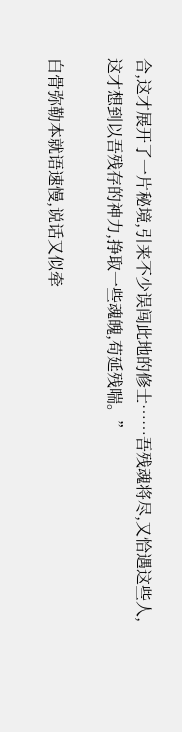合,这才展开了一片秘境,引来不少误闯此地的修士……吾残魂将尽,又恰遇这些人,这才想到以吾残存的神力,挣取一些魂魄,苟延残喘。”

白骨弥勒本就语速慢,说话又似牵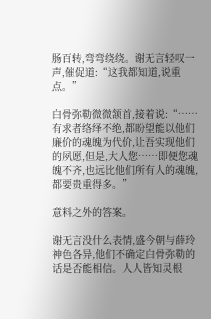肠百转,弯弯绕绕。谢无言轻叹一声,催促道:“这我都知道,说重点。”

白骨弥勒微微颔首,接着说:“……有求者络绎不绝,都盼望能以他们廉价的魂魄为代价,让吾实现他们的夙愿,但是,大人您……即便您魂魄不齐,也远比他们所有人的魂魄,都要贵重得多。”

意料之外的答案。

谢无言没什么表情,盛今朝与薛玲神色各异,他们不确定白骨弥勒的话是否能相信。人人皆知灵根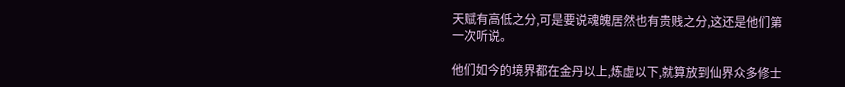天赋有高低之分,可是要说魂魄居然也有贵贱之分,这还是他们第一次听说。

他们如今的境界都在金丹以上,炼虚以下,就算放到仙界众多修士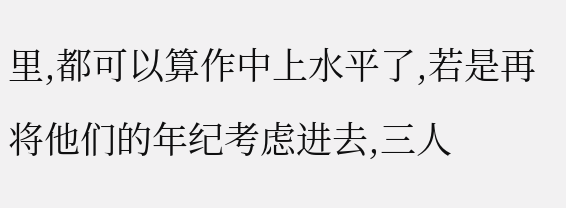里,都可以算作中上水平了,若是再将他们的年纪考虑进去,三人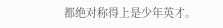都绝对称得上是少年英才。